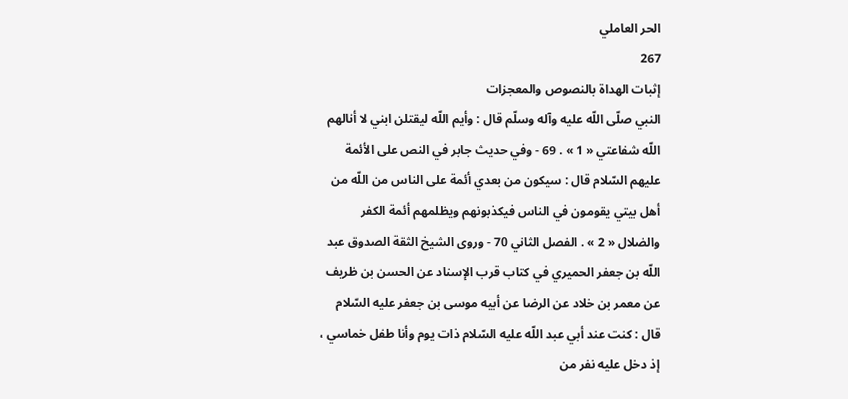الحر العاملي
267
إثبات الهداة بالنصوص والمعجزات
النبي صلّى اللّه عليه وآله وسلّم قال : وأيم اللّه ليقتلن ابني لا أنالهم اللّه شفاعتي « 1 » . 69 - وفي حديث جابر في النص على الأئمة عليهم السّلام قال : سيكون من بعدي أئمة على الناس من اللّه من أهل بيتي يقومون في الناس فيكذبونهم ويظلمهم أئمة الكفر والضلال « 2 » . الفصل الثاني 70 - وروى الشيخ الثقة الصدوق عبد اللّه بن جعفر الحميري في كتاب قرب الإسناد عن الحسن بن ظريف عن معمر بن خلاد عن الرضا عن أبيه موسى بن جعفر عليه السّلام قال : كنت عند أبي عبد اللّه عليه السّلام ذات يوم وأنا طفل خماسي ، إذ دخل عليه نفر من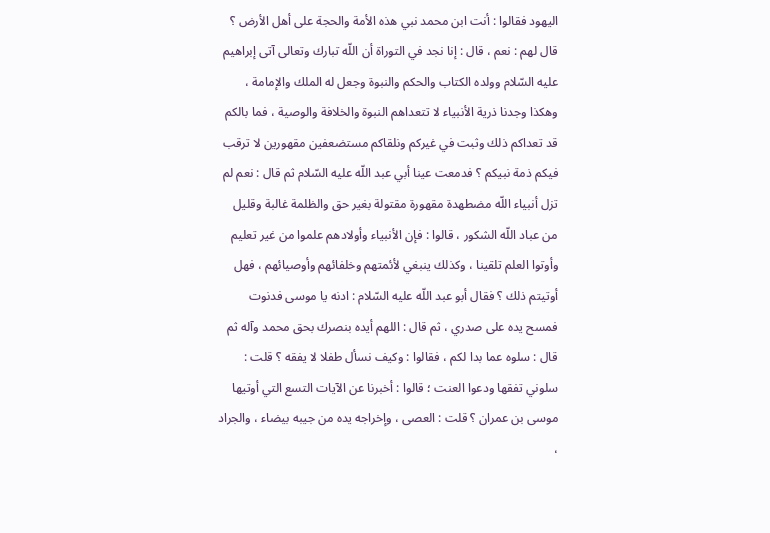اليهود فقالوا : أنت ابن محمد نبي هذه الأمة والحجة على أهل الأرض ؟ قال لهم : نعم ، قال : إنا نجد في التوراة أن اللّه تبارك وتعالى آتى إبراهيم عليه السّلام وولده الكتاب والحكم والنبوة وجعل له الملك والإمامة ، وهكذا وجدنا ذرية الأنبياء لا تتعداهم النبوة والخلافة والوصية ، فما بالكم قد تعداكم ذلك وثبت في غيركم ونلقاكم مستضعفين مقهورين لا ترقب فيكم ذمة نبيكم ؟ فدمعت عينا أبي عبد اللّه عليه السّلام ثم قال : نعم لم تزل أنبياء اللّه مضطهدة مقهورة مقتولة بغير حق والظلمة غالبة وقليل من عباد اللّه الشكور ، قالوا : فإن الأنبياء وأولادهم علموا من غير تعليم وأوتوا العلم تلقينا ، وكذلك ينبغي لأئمتهم وخلفائهم وأوصيائهم ، فهل أوتيتم ذلك ؟ فقال أبو عبد اللّه عليه السّلام : ادنه يا موسى فدنوت فمسح يده على صدري ، ثم قال : اللهم أيده بنصرك بحق محمد وآله ثم قال : سلوه عما بدا لكم ، فقالوا : وكيف نسأل طفلا لا يفقه ؟ قلت : سلوني تفقها ودعوا العنت ؛ قالوا : أخبرنا عن الآيات التسع التي أوتيها موسى بن عمران ؟ قلت : العصى ، وإخراجه يده من جيبه بيضاء ، والجراد ،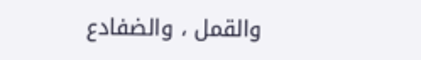والقمل ، والضفادع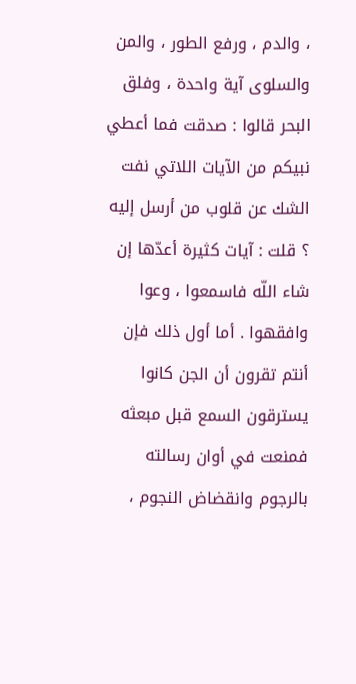، والدم ، ورفع الطور ، والمن والسلوى آية واحدة ، وفلق البحر قالوا : صدقت فما أعطي نبيكم من الآيات اللاتي نفت الشك عن قلوب من أرسل إليه ؟ قلت : آيات كثيرة أعدّها إن شاء اللّه فاسمعوا ، وعوا وافقهوا . أما أول ذلك فإن أنتم تقرون أن الجن كانوا يسترقون السمع قبل مبعثه فمنعت في أوان رسالته بالرجوم وانقضاض النجوم ،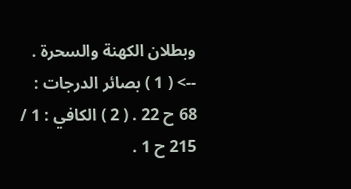وبطلان الكهنة والسحرة .
--> ( 1 ) بصائر الدرجات : 68 ح 22 . ( 2 ) الكافي : 1 / 215 ح 1 .